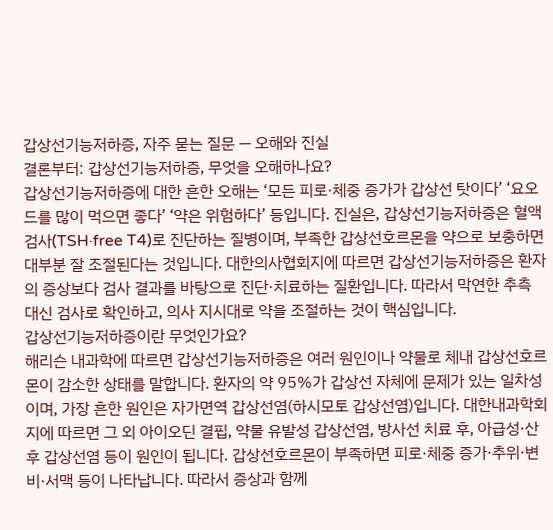갑상선기능저하증, 자주 묻는 질문 — 오해와 진실
결론부터: 갑상선기능저하증, 무엇을 오해하나요?
갑상선기능저하증에 대한 흔한 오해는 ‘모든 피로·체중 증가가 갑상선 탓이다’ ‘요오드를 많이 먹으면 좋다’ ‘약은 위험하다’ 등입니다. 진실은, 갑상선기능저하증은 혈액검사(TSH·free T4)로 진단하는 질병이며, 부족한 갑상선호르몬을 약으로 보충하면 대부분 잘 조절된다는 것입니다. 대한의사협회지에 따르면 갑상선기능저하증은 환자의 증상보다 검사 결과를 바탕으로 진단·치료하는 질환입니다. 따라서 막연한 추측 대신 검사로 확인하고, 의사 지시대로 약을 조절하는 것이 핵심입니다.
갑상선기능저하증이란 무엇인가요?
해리슨 내과학에 따르면 갑상선기능저하증은 여러 원인이나 약물로 체내 갑상선호르몬이 감소한 상태를 말합니다. 환자의 약 95%가 갑상선 자체에 문제가 있는 일차성이며, 가장 흔한 원인은 자가면역 갑상선염(하시모토 갑상선염)입니다. 대한내과학회지에 따르면 그 외 아이오딘 결핍, 약물 유발성 갑상선염, 방사선 치료 후, 아급성·산후 갑상선염 등이 원인이 됩니다. 갑상선호르몬이 부족하면 피로·체중 증가·추위·변비·서맥 등이 나타납니다. 따라서 증상과 함께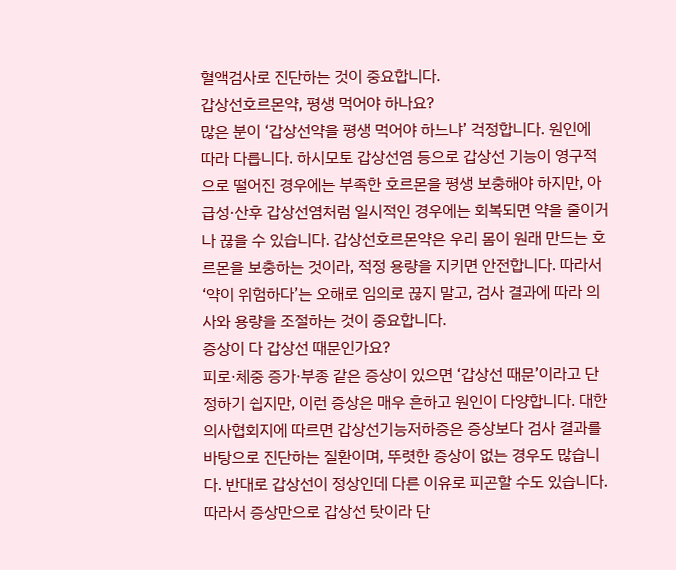혈액검사로 진단하는 것이 중요합니다.
갑상선호르몬약, 평생 먹어야 하나요?
많은 분이 ‘갑상선약을 평생 먹어야 하느냐’ 걱정합니다. 원인에 따라 다릅니다. 하시모토 갑상선염 등으로 갑상선 기능이 영구적으로 떨어진 경우에는 부족한 호르몬을 평생 보충해야 하지만, 아급성·산후 갑상선염처럼 일시적인 경우에는 회복되면 약을 줄이거나 끊을 수 있습니다. 갑상선호르몬약은 우리 몸이 원래 만드는 호르몬을 보충하는 것이라, 적정 용량을 지키면 안전합니다. 따라서 ‘약이 위험하다’는 오해로 임의로 끊지 말고, 검사 결과에 따라 의사와 용량을 조절하는 것이 중요합니다.
증상이 다 갑상선 때문인가요?
피로·체중 증가·부종 같은 증상이 있으면 ‘갑상선 때문’이라고 단정하기 쉽지만, 이런 증상은 매우 흔하고 원인이 다양합니다. 대한의사협회지에 따르면 갑상선기능저하증은 증상보다 검사 결과를 바탕으로 진단하는 질환이며, 뚜렷한 증상이 없는 경우도 많습니다. 반대로 갑상선이 정상인데 다른 이유로 피곤할 수도 있습니다. 따라서 증상만으로 갑상선 탓이라 단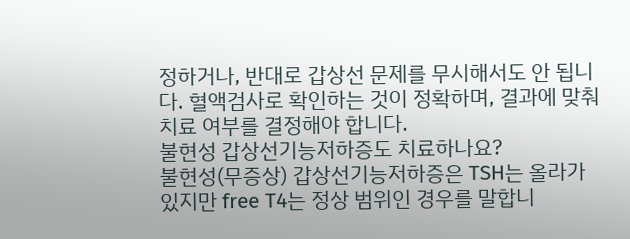정하거나, 반대로 갑상선 문제를 무시해서도 안 됩니다. 혈액검사로 확인하는 것이 정확하며, 결과에 맞춰 치료 여부를 결정해야 합니다.
불현성 갑상선기능저하증도 치료하나요?
불현성(무증상) 갑상선기능저하증은 TSH는 올라가 있지만 free T4는 정상 범위인 경우를 말합니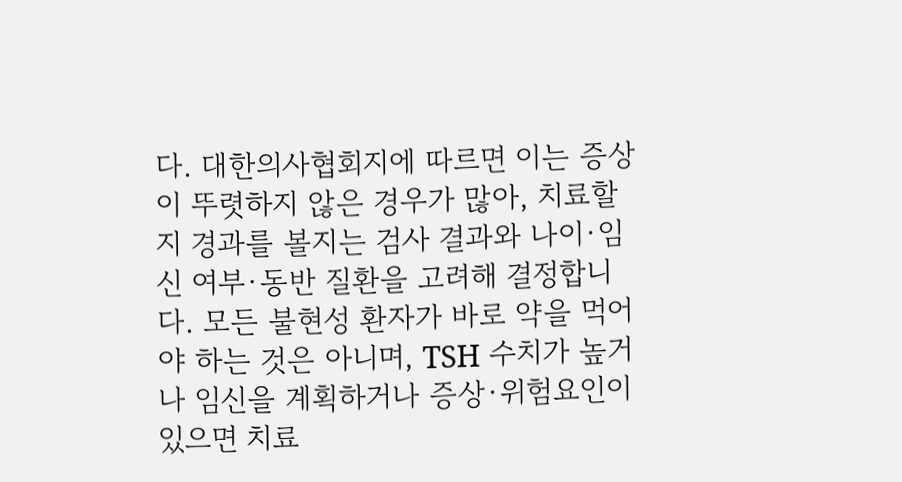다. 대한의사협회지에 따르면 이는 증상이 뚜렷하지 않은 경우가 많아, 치료할지 경과를 볼지는 검사 결과와 나이·임신 여부·동반 질환을 고려해 결정합니다. 모든 불현성 환자가 바로 약을 먹어야 하는 것은 아니며, TSH 수치가 높거나 임신을 계획하거나 증상·위험요인이 있으면 치료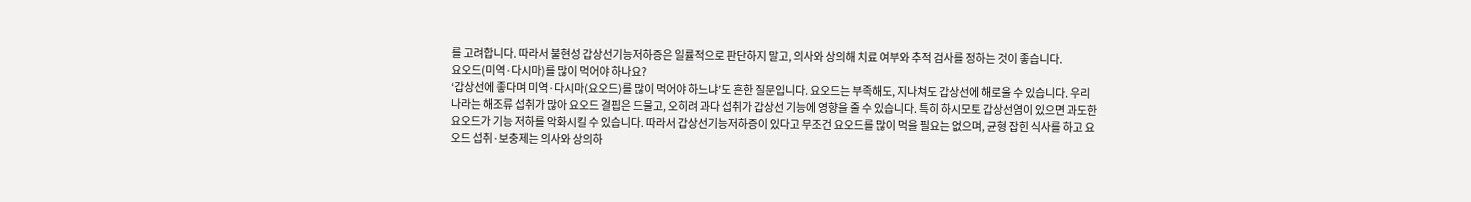를 고려합니다. 따라서 불현성 갑상선기능저하증은 일률적으로 판단하지 말고, 의사와 상의해 치료 여부와 추적 검사를 정하는 것이 좋습니다.
요오드(미역·다시마)를 많이 먹어야 하나요?
‘갑상선에 좋다며 미역·다시마(요오드)를 많이 먹어야 하느냐’도 흔한 질문입니다. 요오드는 부족해도, 지나쳐도 갑상선에 해로울 수 있습니다. 우리나라는 해조류 섭취가 많아 요오드 결핍은 드물고, 오히려 과다 섭취가 갑상선 기능에 영향을 줄 수 있습니다. 특히 하시모토 갑상선염이 있으면 과도한 요오드가 기능 저하를 악화시킬 수 있습니다. 따라서 갑상선기능저하증이 있다고 무조건 요오드를 많이 먹을 필요는 없으며, 균형 잡힌 식사를 하고 요오드 섭취·보충제는 의사와 상의하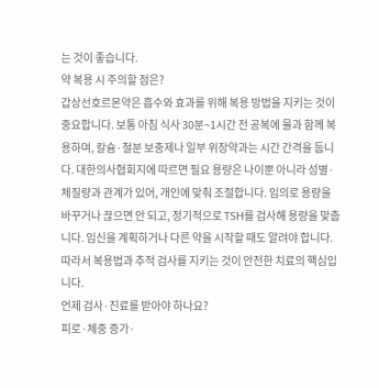는 것이 좋습니다.
약 복용 시 주의할 점은?
갑상선호르몬약은 흡수와 효과를 위해 복용 방법을 지키는 것이 중요합니다. 보통 아침 식사 30분~1시간 전 공복에 물과 함께 복용하며, 칼슘·철분 보충제나 일부 위장약과는 시간 간격을 둡니다. 대한의사협회지에 따르면 필요 용량은 나이뿐 아니라 성별·체질량과 관계가 있어, 개인에 맞춰 조절합니다. 임의로 용량을 바꾸거나 끊으면 안 되고, 정기적으로 TSH를 검사해 용량을 맞춥니다. 임신을 계획하거나 다른 약을 시작할 때도 알려야 합니다. 따라서 복용법과 추적 검사를 지키는 것이 안전한 치료의 핵심입니다.
언제 검사·진료를 받아야 하나요?
피로·체중 증가·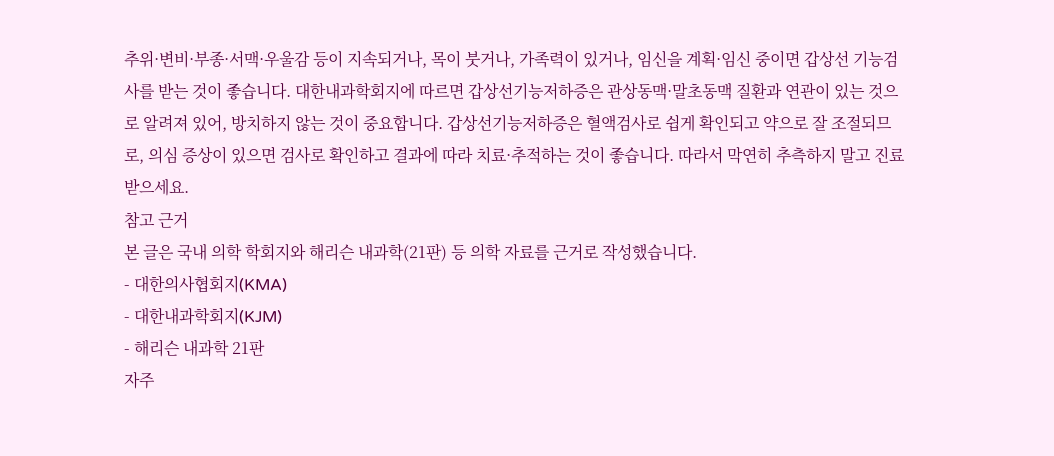추위·변비·부종·서맥·우울감 등이 지속되거나, 목이 붓거나, 가족력이 있거나, 임신을 계획·임신 중이면 갑상선 기능검사를 받는 것이 좋습니다. 대한내과학회지에 따르면 갑상선기능저하증은 관상동맥·말초동맥 질환과 연관이 있는 것으로 알려져 있어, 방치하지 않는 것이 중요합니다. 갑상선기능저하증은 혈액검사로 쉽게 확인되고 약으로 잘 조절되므로, 의심 증상이 있으면 검사로 확인하고 결과에 따라 치료·추적하는 것이 좋습니다. 따라서 막연히 추측하지 말고 진료받으세요.
참고 근거
본 글은 국내 의학 학회지와 해리슨 내과학(21판) 등 의학 자료를 근거로 작성했습니다.
- 대한의사협회지(KMA)
- 대한내과학회지(KJM)
- 해리슨 내과학 21판
자주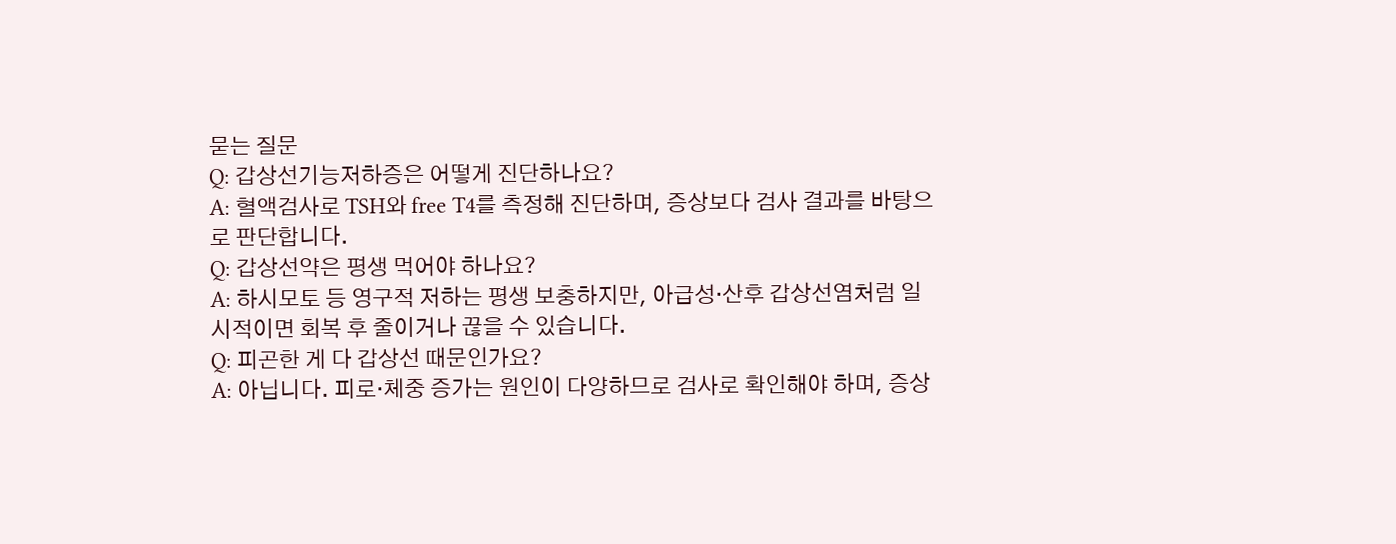묻는 질문
Q: 갑상선기능저하증은 어떻게 진단하나요?
A: 혈액검사로 TSH와 free T4를 측정해 진단하며, 증상보다 검사 결과를 바탕으로 판단합니다.
Q: 갑상선약은 평생 먹어야 하나요?
A: 하시모토 등 영구적 저하는 평생 보충하지만, 아급성·산후 갑상선염처럼 일시적이면 회복 후 줄이거나 끊을 수 있습니다.
Q: 피곤한 게 다 갑상선 때문인가요?
A: 아닙니다. 피로·체중 증가는 원인이 다양하므로 검사로 확인해야 하며, 증상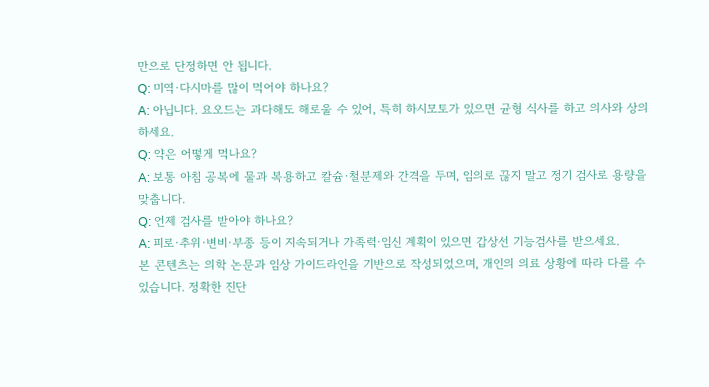만으로 단정하면 안 됩니다.
Q: 미역·다시마를 많이 먹어야 하나요?
A: 아닙니다. 요오드는 과다해도 해로울 수 있어, 특히 하시모토가 있으면 균형 식사를 하고 의사와 상의하세요.
Q: 약은 어떻게 먹나요?
A: 보통 아침 공복에 물과 복용하고 칼슘·철분제와 간격을 두며, 임의로 끊지 말고 정기 검사로 용량을 맞춥니다.
Q: 언제 검사를 받아야 하나요?
A: 피로·추위·변비·부종 등이 지속되거나 가족력·임신 계획이 있으면 갑상선 기능검사를 받으세요.
본 콘텐츠는 의학 논문과 임상 가이드라인을 기반으로 작성되었으며, 개인의 의료 상황에 따라 다를 수 있습니다. 정확한 진단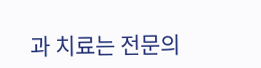과 치료는 전문의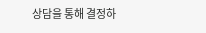상담을 통해 결정하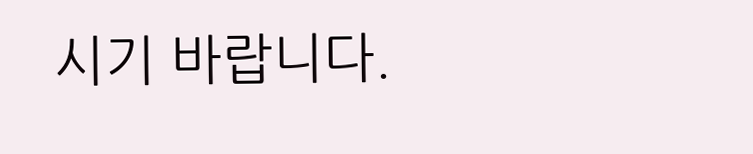시기 바랍니다.